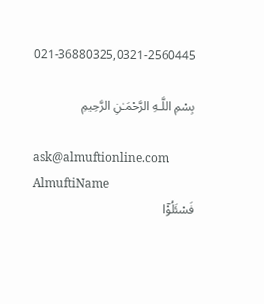021-36880325,0321-2560445

بِسْمِ اللَّـهِ الرَّحْمَـٰنِ الرَّحِيمِ

ask@almuftionline.com
AlmuftiName
فَسْئَلُوْٓا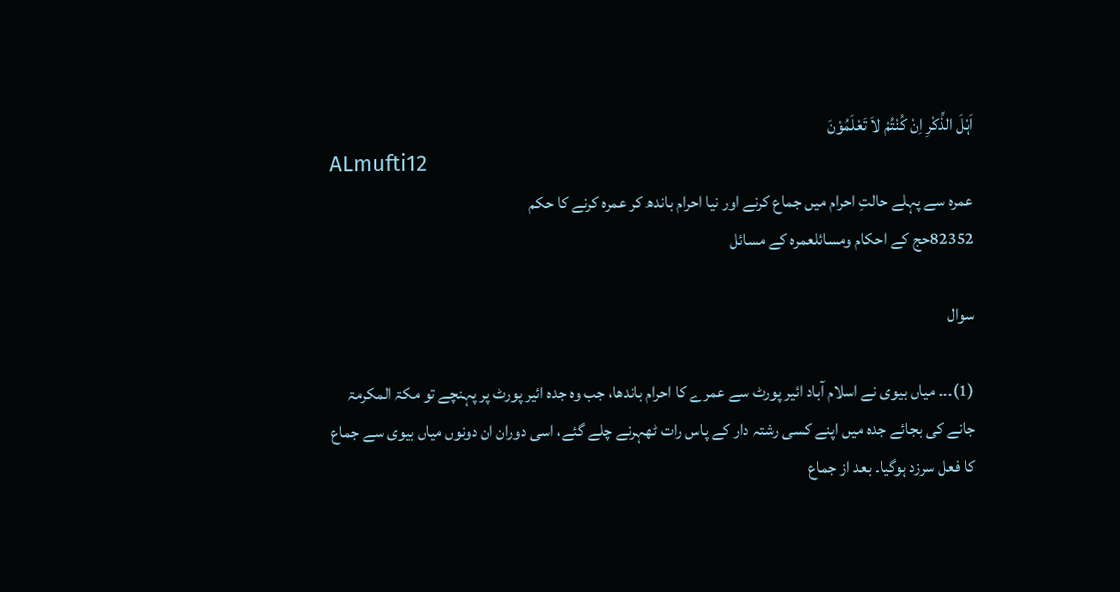اَہْلَ الذِّکْرِ اِنْ کُنْتُمْ لاَ تَعْلَمُوْنَ
ALmufti12
عمرہ سے پہلے حالتِ احرام میں جماع کرنے اور نیا احرام باندھ کر عمرہ کرنے کا حکم
82352حج کے احکام ومسائلعمرہ کے مسائل

سوال

(1)۔۔۔ میاں بیوی نے اسلام آباد ائیر پورٹ سے عمرے کا احرام باندھا، جب وہ جدہ ائیر پورٹ پر پہنچے تو مکۃ المکرمۃ جانے کی بجائے جدہ میں اپنے کسی رشتہ دار کے پاس رات ٹھہرنے چلے گئے، اسی دوران ان دونوں میاں بیوی سے جماع کا فعل سرزد ہوگیا۔ بعد از جماع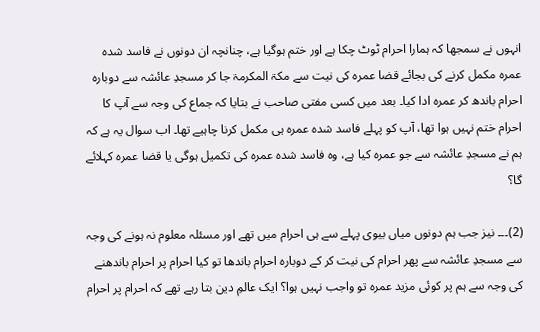انہوں نے سمجھا کہ ہمارا احرام ٹوٹ چکا ہے اور ختم ہوگیا ہے، چنانچہ ان دونوں نے فاسد شدہ عمرہ مکمل کرنے کی بجائے قضا عمرہ کی نیت سے مکۃ المکرمۃ جا کر مسجدِ عائشہ سے دوبارہ احرام باندھ کر عمرہ ادا کیا۔ بعد میں کسی مفتی صاحب نے بتایا کہ جماع کی وجہ سے آپ کا احرام ختم نہیں ہوا تھا، آپ کو پہلے فاسد شدہ عمرہ ہی مکمل کرنا چاہیے تھا۔ اب سوال یہ ہے کہ ہم نے مسجدِ عائشہ سے جو عمرہ کیا ہے، وہ فاسد شدہ عمرہ کی تکمیل ہوگی یا قضا عمرہ کہلائے گا؟

(2)۔۔۔ نیز جب ہم دونوں میاں بیوی پہلے سے ہی احرام میں تھے اور مسئلہ معلوم نہ ہونے کی وجہ سے مسجدِ عائشہ سے پھر احرام کی نیت کر کے دوبارہ احرام باندھا تو کیا احرام پر احرام باندھنے کی وجہ سے ہم پر کوئی مزید عمرہ تو واجب نہیں ہوا؟ ایک عالمِ دین بتا رہے تھے کہ احرام پر احرام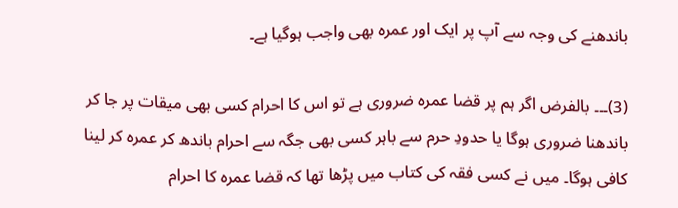باندھنے کی وجہ سے آپ پر ایک اور عمرہ بھی واجب ہوگیا ہے۔

(3)۔۔۔ بالفرض اگر ہم پر قضا عمرہ ضروری ہے تو اس کا احرام کسی بھی میقات پر جا کر باندھنا ضروری ہوگا یا حدودِ حرم سے باہر کسی بھی جگہ سے احرام باندھ کر عمرہ کر لینا کافی ہوگا۔ میں نے کسی فقہ کی کتاب میں پڑھا تھا کہ قضا عمرہ کا احرام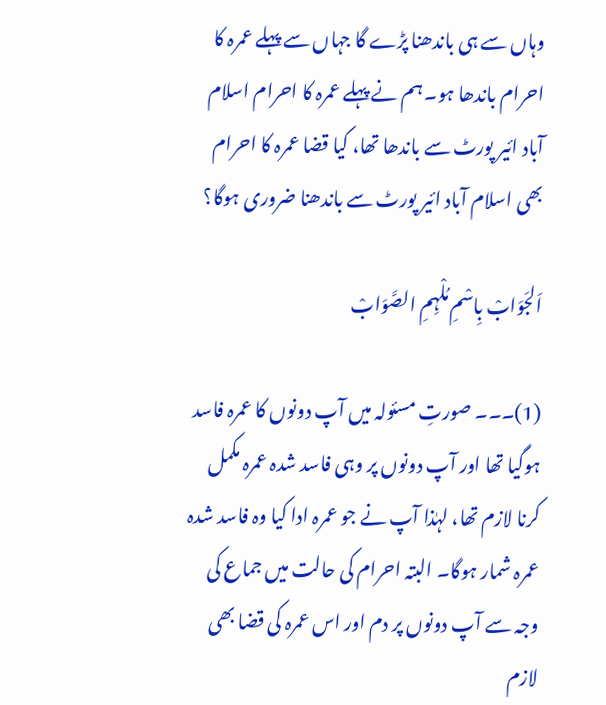وہاں سے ہی باندھنا پڑے گا جہاں سے پہلے عمرہ کا احرام باندھا ہو۔ ہم نے پہلے عمرہ کا احرام اسلام آباد ائیر پورٹ سے باندھا تھا، کیا قضا عمرہ کا احرام بھی اسلام آباد ائیر پورٹ سے باندھنا ضروری ہوگا؟

اَلجَوَابْ بِاسْمِ مُلْہِمِ الصَّوَابْ

(1)۔۔۔ صورتِ مسئولہ میں آپ دونوں کا عمرہ فاسد ہوگیا تھا اور آپ دونوں پر وہی فاسد شدہ عمرہ مکمل کرنا لازم تھا، لہٰذا آپ نے جو عمرہ ادا کیا وہ فاسد شدہ عمرہ شمار ہوگا۔ البتہ احرام کی حالت میں جماع کی وجہ سے آپ دونوں پر دم اور اس عمرہ کی قضا بھی لازم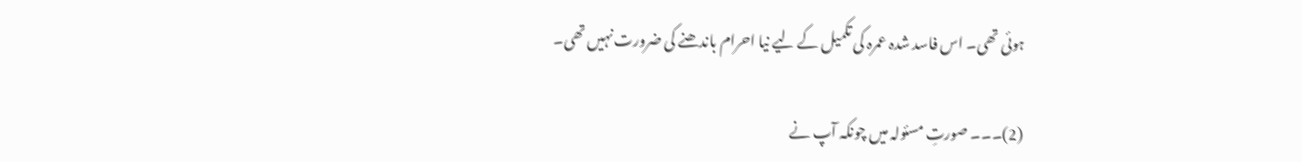ہوئی تھی۔ اس فاسد شدہ عمرہ کی تکمیل کے لیے نیا احرام باندھنے کی ضرورت نہیں تھی۔

(2)۔۔۔ صورتِ مسئولہ میں چونکہ آپ نے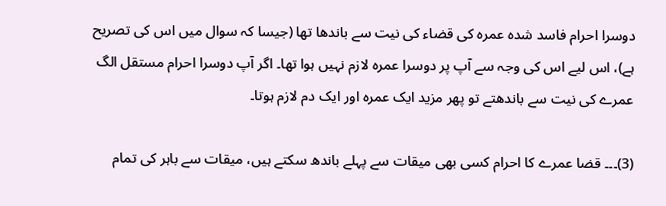دوسرا احرام فاسد شدہ عمرہ کی قضاء کی نیت سے باندھا تھا (جیسا کہ سوال میں اس کی تصریح ہے)، اس لیے اس کی وجہ سے آپ پر دوسرا عمرہ لازم نہیں ہوا تھا۔ اگر آپ دوسرا احرام مستقل الگ عمرے کی نیت سے باندھتے تو پھر مزید ایک عمرہ اور ایک دم لازم ہوتا۔

(3)۔۔۔ قضا عمرے کا احرام کسی بھی میقات سے پہلے باندھ سکتے ہیں، میقات سے باہر کی تمام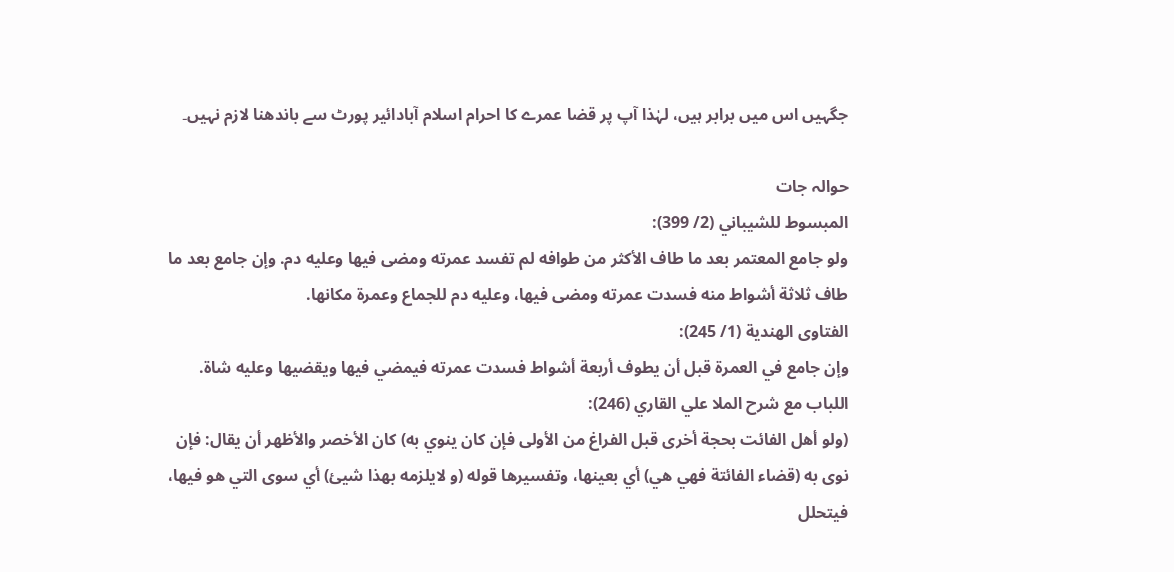جگہیں اس میں برابر ہیں، لہٰذا آپ پر قضا عمرے کا احرام اسلام آبادائیر پورٹ سے باندھنا لازم نہیں۔

حوالہ جات
المبسوط للشيباني (2/ 399):
ولو جامع المعتمر بعد ما طاف الأكثر من طوافه لم تفسد عمرته ومضى فيها وعليه دم. وإن جامع بعد ما طاف ثلاثة أشواط منه فسدت عمرته ومضى فيها، وعليه دم للجماع وعمرة مكانها.
الفتاوى الهندية (1/ 245):
وإن جامع في العمرة قبل أن يطوف أربعة أشواط فسدت عمرته فيمضي فيها ويقضيها وعليه شاة.
اللباب مع شرح الملا علي القاري (246):
(ولو أهل الفائت بحجة أخری قبل الفراغ من الأولی فإن کان ینوي به) کان الأخصر والأظهر أن یقال: فإن نوی به (قضاء الفائتة فهي هي) أي بعینها، وتفسیرها قوله (و لایلزمه بهذا شیئ) أي سوی التي هو فیها، فیتحلل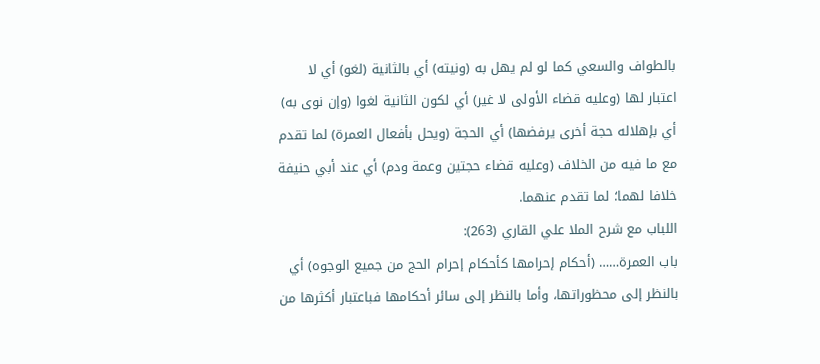بالطواف والسعي کما لو لم یهل به (ونیته) أي بالثانیة (لغو) أي لا اعتبار لها (وعلیه قضاء الأولی لا غیر) أي لکون الثانیة لغوا (وإن نوی به) أي بإهلاله حجة أخری یرفضها) أي الحجة (ویحل بأفعال العمرة) لما تقدم مع ما فیه من الخلاف (وعلیه قضاء حجتین وعمة ودم) أي عند أبي حنیفة خلافا لهما؛ لما تقدم عنهما.
اللباب مع شرح الملا علي القاري (263):
باب العمرة…… (أحکام إحرامها کأحکام إحرام الحج من جمیع الوجوه) أي بالنظر إلی محظوراتها، وأما بالنظر إلی سائر أحکامها فباعتبار أکثرها من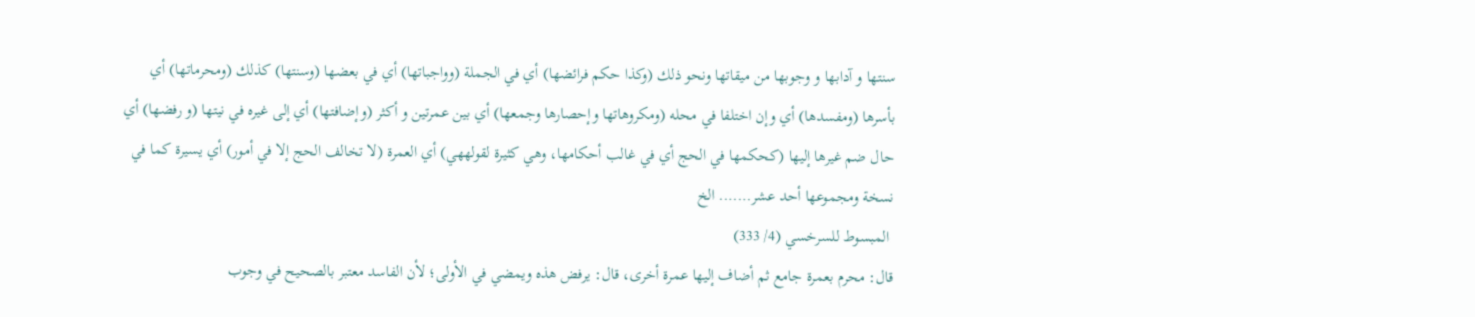سنتها و آدابها و وجوبها من میقاتها ونحو ذلك (وکذا حکم فرائضها) أي في الجملة (وواجباتها) أي في بعضها (وسنتها) کذلك (ومحرماتها) أي بأسرها (ومفسدها) أي وإن اختلفا في محله (ومکروهاتها وإحصارها وجمعها) أي بین عمرتین و أکثر (وإضافتها) أي إلی غیره في نیتها (و رفضها) أي حال ضم غیرها إلیها (کحکمها في الحج أي في غالب أحکامها، وهي کثیرة لقولههي) أي العمرة (لا تخالف الحج إلا في أمور) أي یسیرة کما في نسخة ومجموعها أحد عشر……. الخ
 المبسوط للسرخسي (4/ 333)
قال: محرم بعمرة جامع ثم أضاف إليها عمرة أخرى، قال: يرفض هذه ويمضي في الأولى؛ لأن الفاسد معتبر بالصحيح في وجوب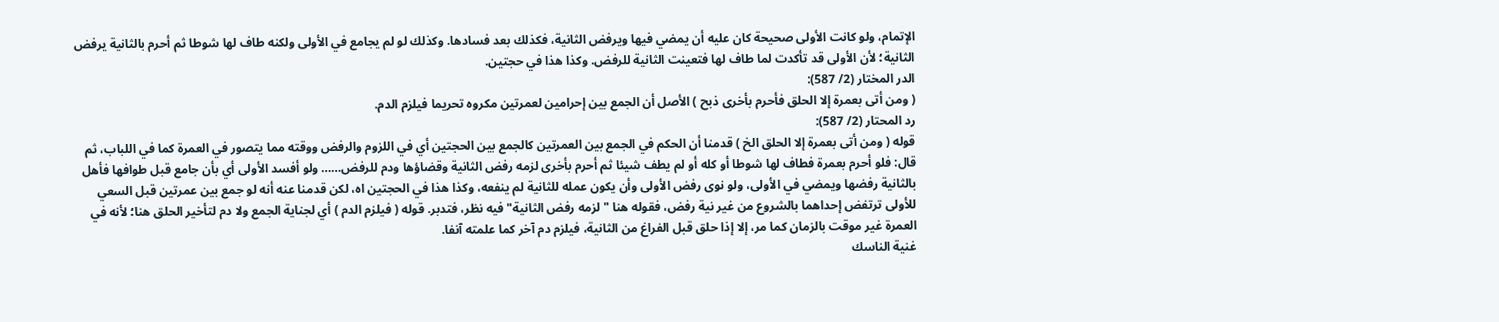الإتمام، ولو كانت الأولى صحيحة كان عليه أن يمضي فيها ويرفض الثانية، فكذلك بعد فسادها. وكذلك لو لم يجامع في الأولى ولكنه طاف لها شوطا ثم أحرم بالثانية يرفض الثانية؛ لأن الأولى قد تأكدت لما طاف لها فتعينت الثانية للرفض. وكذا هذا في حجتين.
الدر المختار (2/ 587):
( ومن أتى بعمرة إلا الحلق فأحرم بأخرى ذبح ) الأصل أن الجمع بين إحرامين لعمرتين مكروه تحريما فيلزم الدم.
رد المحتار (2/ 587):
قوله ( ومن أتى بعمرة إلا الحلق الخ ) قدمنا أن الحكم في الجمع بين العمرتين كالجمع بين الحجتين أي في اللزوم والرفض ووقته مما يتصور في العمرة كما في اللباب، ثم قال: فلو أحرم بعمرة فطاف لها شوطا أو كله أو لم يطف شيئا ثم أحرم بأخرى لزمه رفض الثانية وقضاؤها ودم للرفض…… ولو أفسد الأولى أي بأن جامع قبل طوافها فأهل بالثانية رفضها ويمضي في الأولى، ولو نوى رفض الأولى وأن يكون عمله للثانية لم ينفعه، وكذا هذا في الحجتين اه، لكن قدمنا عنه أنه لو جمع بين عمرتين قبل السعي للأولى ترتفض إحداهما بالشروع من غير نية رفض، فقوله هنا "لزمه رفض الثانية" فيه نظر، فتدبر. قوله ( فيلزم الدم ) أي لجناية الجمع ولا دم لتأخير الحلق هنا؛ لأنه في العمرة غير موقت بالزمان كما مر، إلا إذا حلق قبل الفراغ من الثانية، فيلزم دم آخر كما علمته آنفا.
غنیة الناسك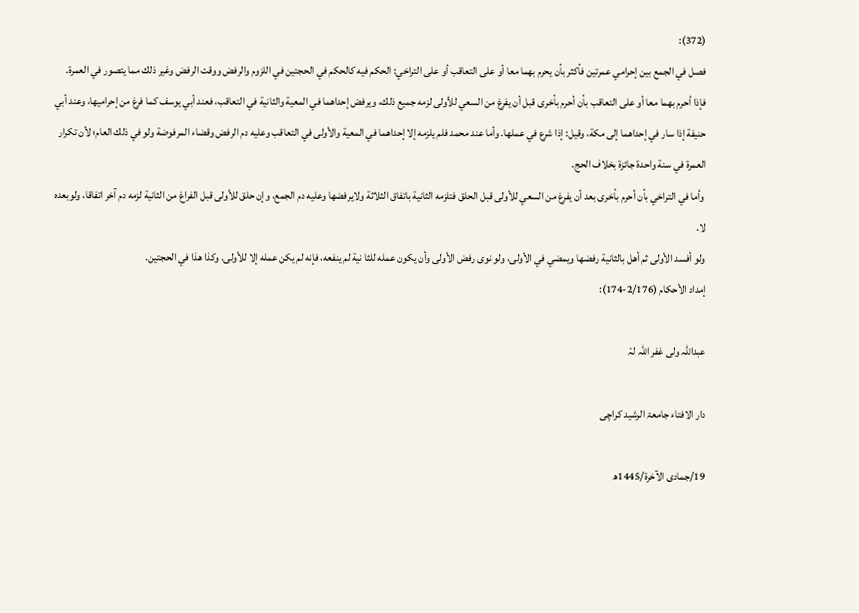(372):
فصل في الجمع بین إحرامي عمرتین فأکثر بأن یحرم بهما معا أو علی التعاقب أو علی التراخي: الحکم فیه کالحکم في الحجتین في اللزوم والرفض ووقت الرفض وغیر ذلك مما یتصور في العمرة.
فإذا أحرم بهما معا أو علی التعاقب بأن أحرم بأخری قبل أن یفرغ من السعي للأولی لزمه جمیع ذلك، ویرفض إحداهما في المعیة والثانیة في التعاقب، فعند أبي یوسف کما فرغ من إحرامیها، وعند أبي حنیفة إذا سار في إحداهما إلی مکة، وقیل: إذا شرع في عملها. وأما عند محمد فلم یلزمه إلا إحداهما في المعیة والأولی في التعاقب وعلیه دم الرفض وقضاء المرفوضة ولو في ذلك العام؛ لأن تکرار العمرة في سنة واحدة جائزة بخلاف الحج.
 وأما في التراخي بأن أحرم بأخری بعد أن یفرغ من السعي للأولی قبل الحلق فتلزمه الثانیة باتفاق الثلاثة ولایرفضها وعلیه دم الجمع، وإن حلق للأولی قبل الفراغ من الثانیة لزمه دم آخر اتفاقا، ولوبعده لا.
ولو أفسد الأولی ثم أهل بالثانیة رفضها ویمضي في الأولی، ولو نوی رفض الأولی وأن یکون عمله للثا نیة لم ینفعه، فإنه لم یکن عمله إلا للأولی. وکذا هذا في الحجتین.
إمداد الأحکام (2/176-174):

عبداللہ ولی غفر اللہ لہٗ

دار الافتاء جامعۃ الرشید کراچی

19/جمادی الآخرۃ/1445ھ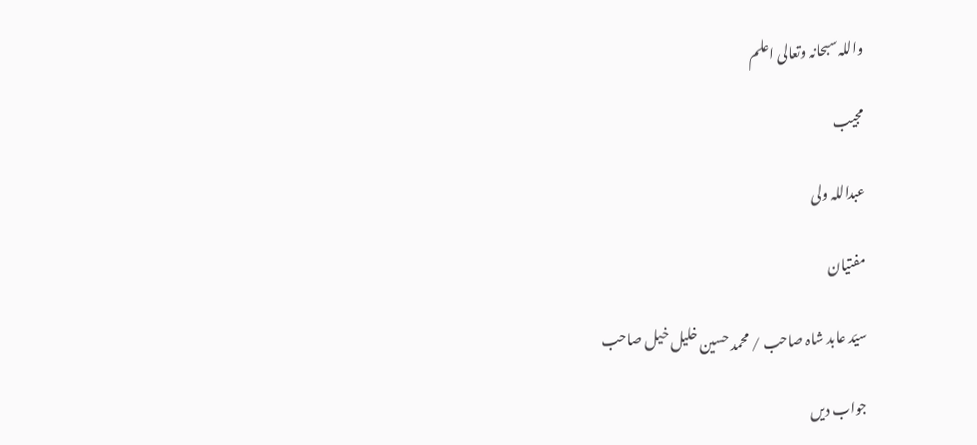واللہ سبحانہ وتعالی اعلم

مجیب

عبداللہ ولی

مفتیان

سیّد عابد شاہ صاحب / محمد حسین خلیل خیل صاحب

جواب دیں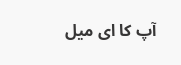آپ کا ای میل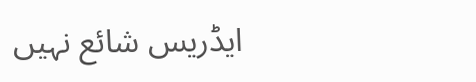ایڈریس شائع نہیں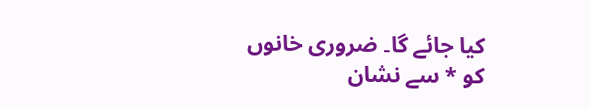کیا جائے گا۔ ضروری خانوں کو * سے نشان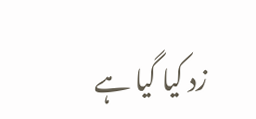زد کیا گیا ہے